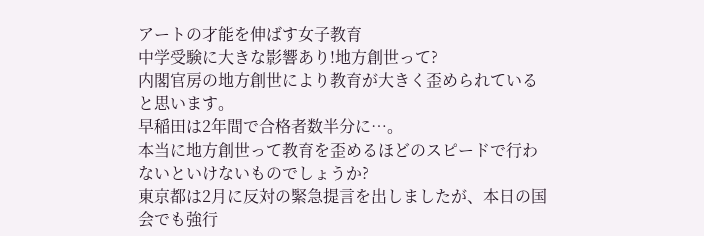アートの才能を伸ばす女子教育
中学受験に大きな影響あり!地方創世って?
内閣官房の地方創世により教育が大きく歪められていると思います。
早稲田は2年間で合格者数半分に…。
本当に地方創世って教育を歪めるほどのスピードで行わないといけないものでしょうか?
東京都は2月に反対の緊急提言を出しましたが、本日の国会でも強行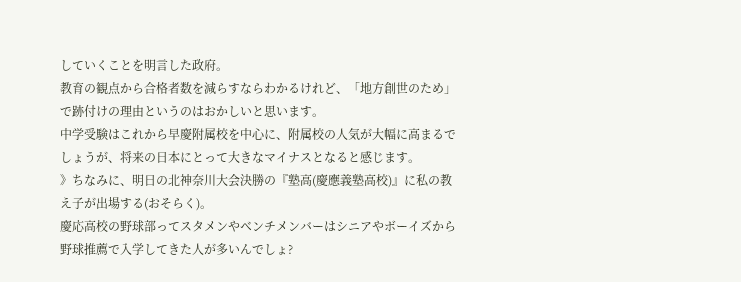していくことを明言した政府。
教育の観点から合格者数を減らすならわかるけれど、「地方創世のため」で跡付けの理由というのはおかしいと思います。
中学受験はこれから早慶附属校を中心に、附属校の人気が大幅に高まるでしょうが、将来の日本にとって大きなマイナスとなると感じます。
》ちなみに、明日の北神奈川大会決勝の『塾高(慶應義塾高校)』に私の教え子が出場する(おそらく)。
慶応高校の野球部ってスタメンやベンチメンバーはシニアやボーイズから野球推薦で入学してきた人が多いんでしょ?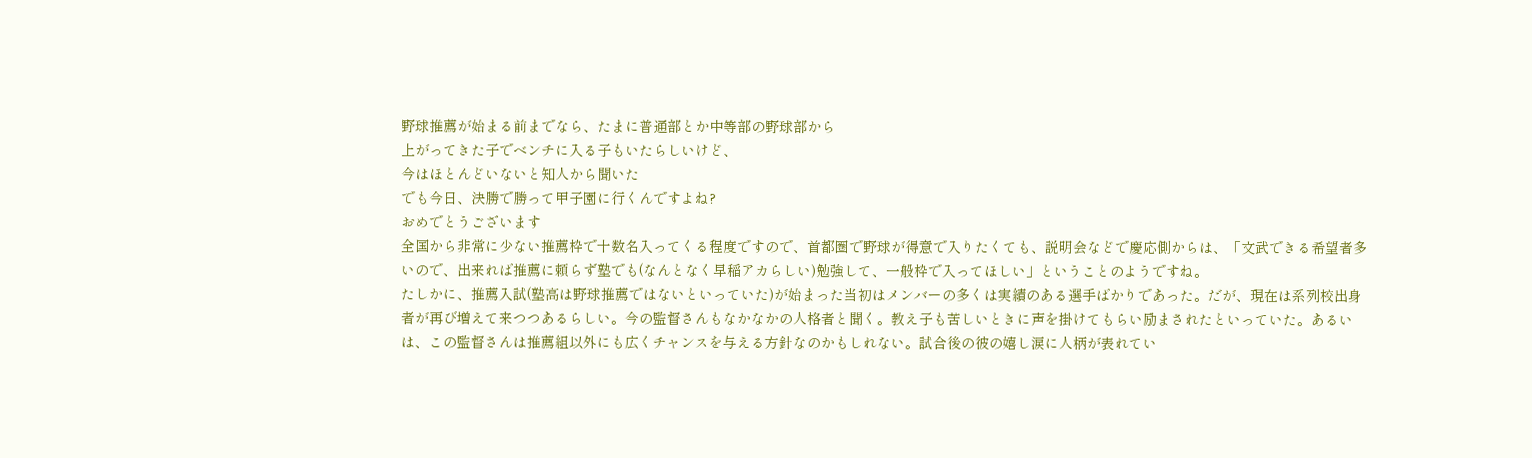野球推薦が始まる前までなら、たまに普通部とか中等部の野球部から
上がってきた子でベンチに入る子もいたらしいけど、
今はほとんどいないと知人から聞いた
でも今日、決勝で勝って甲子園に行くんですよね?
おめでとうございます
全国から非常に少ない推薦枠で十数名入ってくる程度ですので、首都圏で野球が得意で入りたくても、説明会などで慶応側からは、「文武できる希望者多いので、出来れば推薦に頼らず塾でも(なんとなく早稲アカらしい)勉強して、一般枠で入ってほしい」ということのようですね。
たしかに、推薦入試(塾高は野球推薦ではないといっていた)が始まった当初はメンバーの多くは実績のある選手ばかりであった。だが、現在は系列校出身者が再び増えて来つつあるらしい。今の監督さんもなかなかの人格者と聞く。教え子も苦しいときに声を掛けてもらい励まされたといっていた。あるいは、この監督さんは推薦組以外にも広くチャンスを与える方針なのかもしれない。試合後の彼の嬉し涙に人柄が表れてい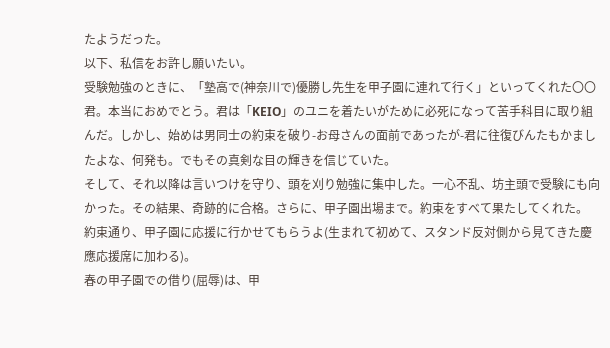たようだった。
以下、私信をお許し願いたい。
受験勉強のときに、「塾高で(神奈川で)優勝し先生を甲子園に連れて行く」といってくれた〇〇君。本当におめでとう。君は「KEIO」のユニを着たいがために必死になって苦手科目に取り組んだ。しかし、始めは男同士の約束を破り-お母さんの面前であったが-君に往復びんたもかましたよな、何発も。でもその真剣な目の輝きを信じていた。
そして、それ以降は言いつけを守り、頭を刈り勉強に集中した。一心不乱、坊主頭で受験にも向かった。その結果、奇跡的に合格。さらに、甲子園出場まで。約束をすべて果たしてくれた。
約束通り、甲子園に応援に行かせてもらうよ(生まれて初めて、スタンド反対側から見てきた慶應応援席に加わる)。
春の甲子園での借り(屈辱)は、甲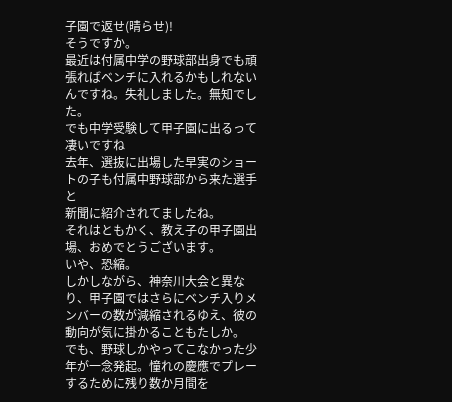子園で返せ(晴らせ)!
そうですか。
最近は付属中学の野球部出身でも頑張ればベンチに入れるかもしれないんですね。失礼しました。無知でした。
でも中学受験して甲子園に出るって凄いですね
去年、選抜に出場した早実のショートの子も付属中野球部から来た選手と
新聞に紹介されてましたね。
それはともかく、教え子の甲子園出場、おめでとうございます。
いや、恐縮。
しかしながら、神奈川大会と異なり、甲子園ではさらにベンチ入りメンバーの数が減縮されるゆえ、彼の動向が気に掛かることもたしか。
でも、野球しかやってこなかった少年が一念発起。憧れの慶應でプレーするために残り数か月間を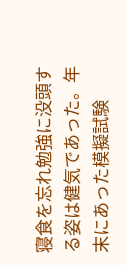寝食を忘れ勉強に没頭する姿は健気であった。年末にあった模擬試験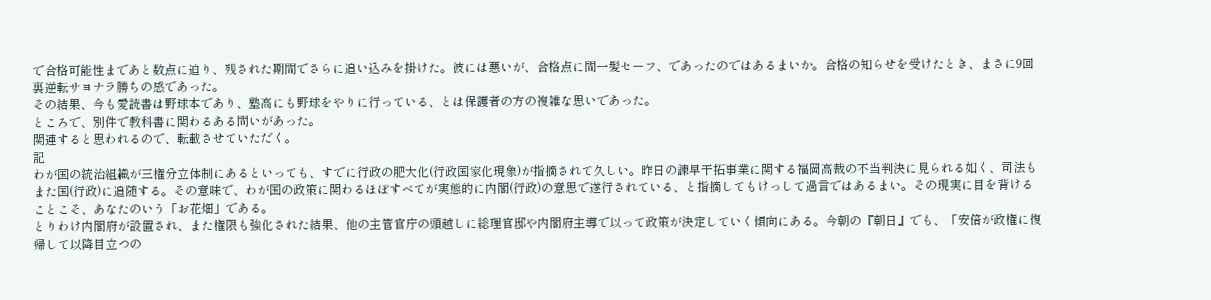で合格可能性まであと数点に迫り、残された期間でさらに追い込みを掛けた。彼には悪いが、合格点に間一髪セーフ、であったのではあるまいか。合格の知らせを受けたとき、まさに9回裏逆転サヨナラ勝ちの感であった。
その結果、今も愛読書は野球本であり、塾高にも野球をやりに行っている、とは保護者の方の複雑な思いであった。
ところで、別件で教科書に関わるある問いがあった。
関連すると思われるので、転載させていただく。
記
わが国の統治組織が三権分立体制にあるといっても、すでに行政の肥大化(行政国家化現象)が指摘されて久しい。昨日の諫早干拓事業に関する福岡高裁の不当判決に見られる如く、司法もまた国(行政)に追随する。その意味で、わが国の政策に関わるほぼすべてが実態的に内閣(行政)の意思で遂行されている、と指摘してもけっして過言ではあるまい。その現実に目を背けることこそ、あなたのいう「お花畑」である。
とりわけ内閣府が設置され、また権限も強化された結果、他の主管官庁の頭越しに総理官邸や内閣府主導で以って政策が決定していく傾向にある。今朝の『朝日』でも、「安倍が政権に復帰して以降目立つの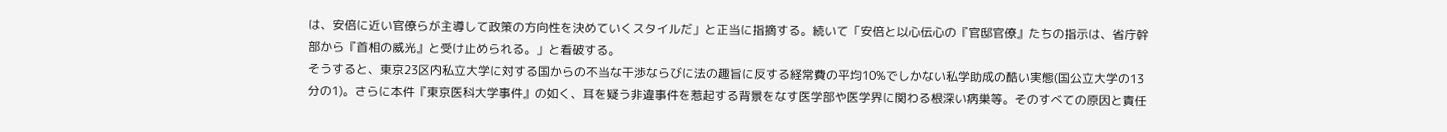は、安倍に近い官僚らが主導して政策の方向性を決めていくスタイルだ」と正当に指摘する。続いて「安倍と以心伝心の『官邸官僚』たちの指示は、省庁幹部から『首相の威光』と受け止められる。」と看破する。
そうすると、東京23区内私立大学に対する国からの不当な干渉ならびに法の趣旨に反する経常費の平均10%でしかない私学助成の酷い実態(国公立大学の13分の1)。さらに本件『東京医科大学事件』の如く、耳を疑う非違事件を惹起する背景をなす医学部や医学界に関わる根深い病巣等。そのすべての原因と責任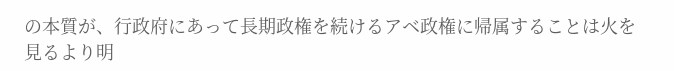の本質が、行政府にあって長期政権を続けるアベ政権に帰属することは火を見るより明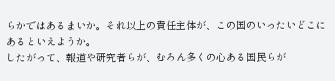らかではあるまいか。それ以上の責任主体が、この国のいったいどこにあるといえようか。
したがって、報道や研究者らが、むろん多くの心ある国民らが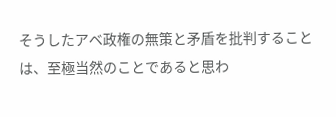そうしたアベ政権の無策と矛盾を批判することは、至極当然のことであると思わ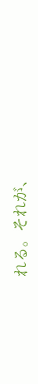れる。それが、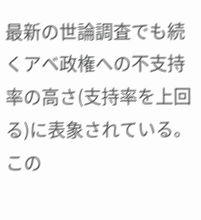最新の世論調査でも続くアベ政権への不支持率の高さ(支持率を上回る)に表象されている。この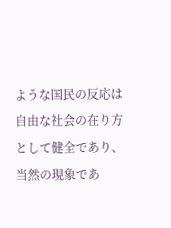ような国民の反応は自由な社会の在り方として健全であり、当然の現象であ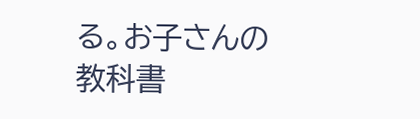る。お子さんの教科書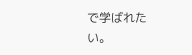で学ばれたい。